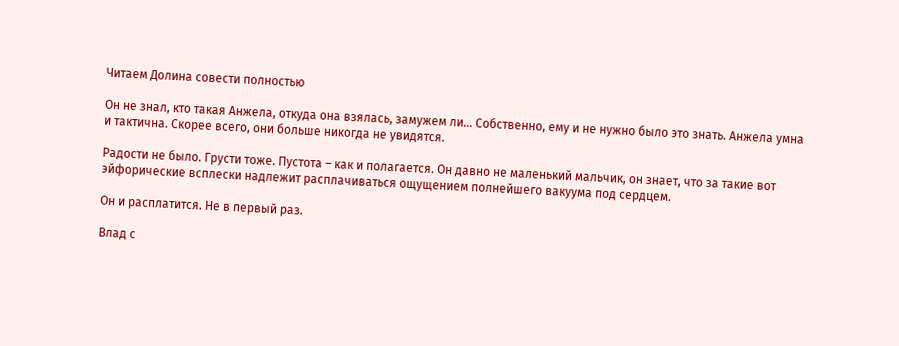Читаем Долина совести полностью

Он не знал, кто такая Анжела, откуда она взялась, замужем ли… Собственно, ему и не нужно было это знать. Анжела умна и тактична. Скорее всего, они больше никогда не увидятся.

Радости не было. Грусти тоже. Пустота – как и полагается. Он давно не маленький мальчик, он знает, что за такие вот эйфорические всплески надлежит расплачиваться ощущением полнейшего вакуума под сердцем.

Он и расплатится. Не в первый раз.

Влад с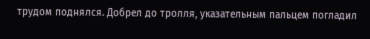трудом поднялся. Добрел до тролля, указательным пальцем погладил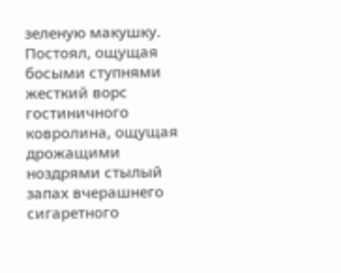зеленую макушку. Постоял, ощущая босыми ступнями жесткий ворс гостиничного ковролина, ощущая дрожащими ноздрями стылый запах вчерашнего сигаретного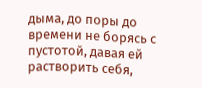дыма, до поры до времени не борясь с пустотой, давая ей растворить себя,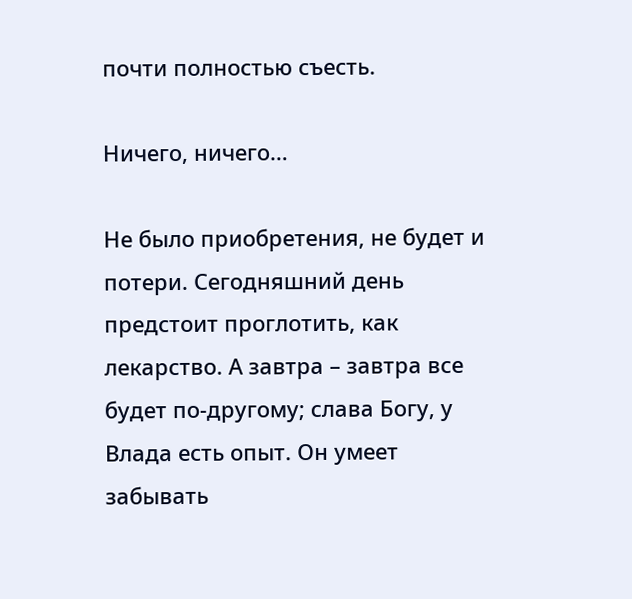почти полностью съесть.

Ничего, ничего…

Не было приобретения, не будет и потери. Сегодняшний день предстоит проглотить, как лекарство. А завтра – завтра все будет по-другому; слава Богу, у Влада есть опыт. Он умеет забывать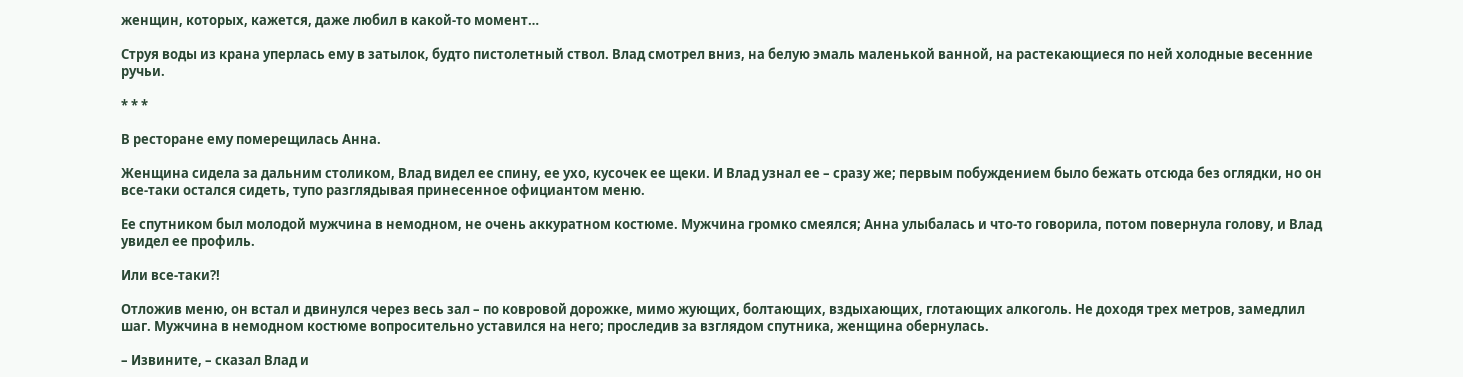женщин, которых, кажется, даже любил в какой-то момент…

Струя воды из крана уперлась ему в затылок, будто пистолетный ствол. Влад смотрел вниз, на белую эмаль маленькой ванной, на растекающиеся по ней холодные весенние ручьи.

* * *

В ресторане ему померещилась Анна.

Женщина сидела за дальним столиком, Влад видел ее спину, ее ухо, кусочек ее щеки. И Влад узнал ее – сразу же; первым побуждением было бежать отсюда без оглядки, но он все-таки остался сидеть, тупо разглядывая принесенное официантом меню.

Ее спутником был молодой мужчина в немодном, не очень аккуратном костюме. Мужчина громко смеялся; Анна улыбалась и что-то говорила, потом повернула голову, и Влад увидел ее профиль.

Или все-таки?!

Отложив меню, он встал и двинулся через весь зал – по ковровой дорожке, мимо жующих, болтающих, вздыхающих, глотающих алкоголь. Не доходя трех метров, замедлил шаг. Мужчина в немодном костюме вопросительно уставился на него; проследив за взглядом спутника, женщина обернулась.

– Извините, – сказал Влад и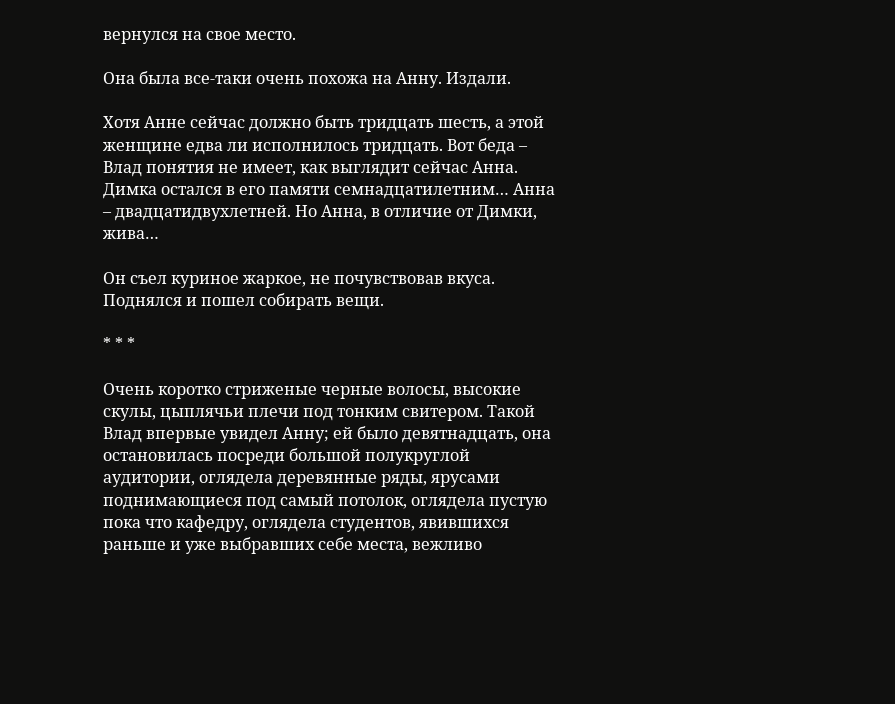вернулся на свое место.

Она была все-таки очень похожа на Анну. Издали.

Хотя Анне сейчас должно быть тридцать шесть, а этой женщине едва ли исполнилось тридцать. Вот беда – Влад понятия не имеет, как выглядит сейчас Анна. Димка остался в его памяти семнадцатилетним… Анна – двадцатидвухлетней. Но Анна, в отличие от Димки, жива…

Он съел куриное жаркое, не почувствовав вкуса. Поднялся и пошел собирать вещи.

* * *

Очень коротко стриженые черные волосы, высокие скулы, цыплячьи плечи под тонким свитером. Такой Влад впервые увидел Анну; ей было девятнадцать, она остановилась посреди большой полукруглой аудитории, оглядела деревянные ряды, ярусами поднимающиеся под самый потолок, оглядела пустую пока что кафедру, оглядела студентов, явившихся раньше и уже выбравших себе места, вежливо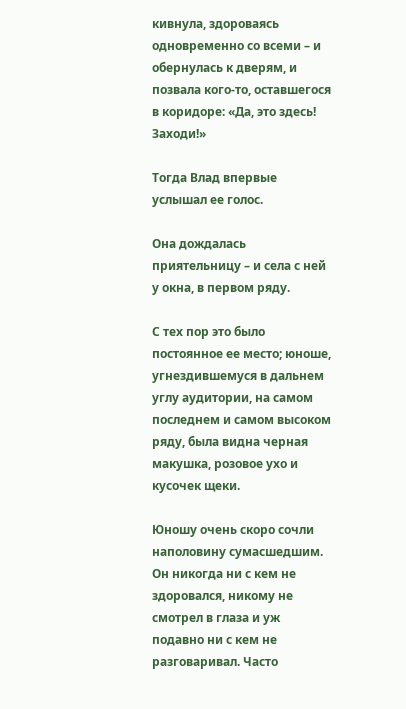кивнула, здороваясь одновременно со всеми – и обернулась к дверям, и позвала кого-то, оставшегося в коридоре: «Да, это здесь! Заходи!»

Тогда Влад впервые услышал ее голос.

Она дождалась приятельницу – и села с ней у окна, в первом ряду.

С тех пор это было постоянное ее место; юноше, угнездившемуся в дальнем углу аудитории, на самом последнем и самом высоком ряду, была видна черная макушка, розовое ухо и кусочек щеки.

Юношу очень скоро сочли наполовину сумасшедшим. Он никогда ни с кем не здоровался, никому не смотрел в глаза и уж подавно ни с кем не разговаривал. Часто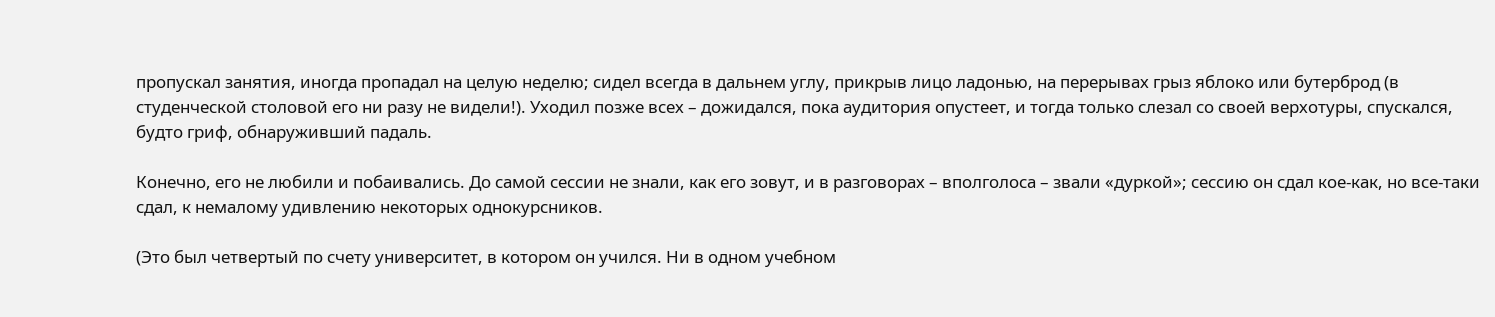пропускал занятия, иногда пропадал на целую неделю; сидел всегда в дальнем углу, прикрыв лицо ладонью, на перерывах грыз яблоко или бутерброд (в студенческой столовой его ни разу не видели!). Уходил позже всех – дожидался, пока аудитория опустеет, и тогда только слезал со своей верхотуры, спускался, будто гриф, обнаруживший падаль.

Конечно, его не любили и побаивались. До самой сессии не знали, как его зовут, и в разговорах – вполголоса – звали «дуркой»; сессию он сдал кое-как, но все-таки сдал, к немалому удивлению некоторых однокурсников.

(Это был четвертый по счету университет, в котором он учился. Ни в одном учебном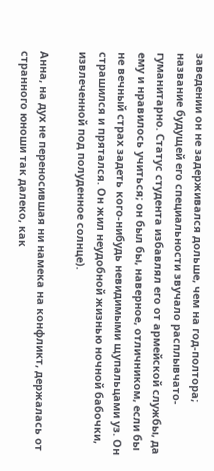заведении он не задерживался дольше, чем на год-полтора; название будущей его специальности звучало расплывчато-гуманитарно. Статус студента избавлял его от армейской службы, да ему и нравилось учиться; он был бы, наверное, отличником, если бы не вечный страх задеть кого-нибудь невидимыми щупальцами уз. Он страшился и прятался. Он жил неудобной жизнью ночной бабочки, извлеченной под полуденное солнце).

Анна, на дух не переносившая ни намека на конфликт, держалась от странного юноши так далеко, как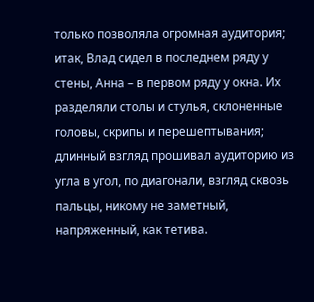только позволяла огромная аудитория; итак, Влад сидел в последнем ряду у стены, Анна – в первом ряду у окна. Их разделяли столы и стулья, склоненные головы, скрипы и перешептывания; длинный взгляд прошивал аудиторию из угла в угол, по диагонали, взгляд сквозь пальцы, никому не заметный, напряженный, как тетива.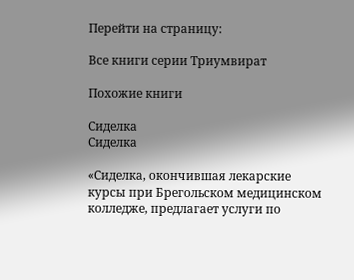Перейти на страницу:

Все книги серии Триумвират

Похожие книги

Сиделка
Сиделка

«Сиделка, окончившая лекарские курсы при Брегольском медицинском колледже, предлагает услуги по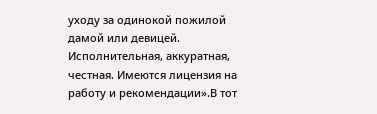уходу за одинокой пожилой дамой или девицей. Исполнительная, аккуратная, честная. Имеются лицензия на работу и рекомендации».В тот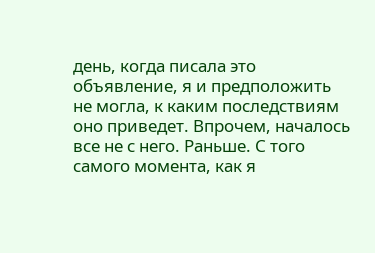день, когда писала это объявление, я и предположить не могла, к каким последствиям оно приведет. Впрочем, началось все не с него. Раньше. С того самого момента, как я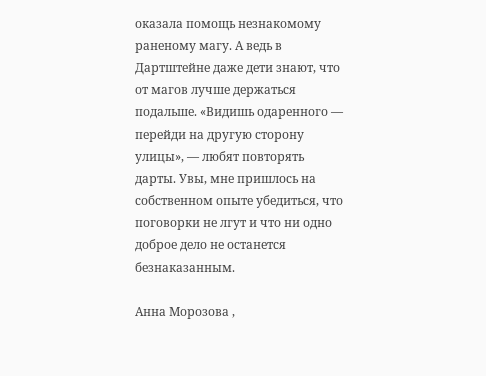оказала помощь незнакомому раненому магу. А ведь в Дартштейне даже дети знают, что от магов лучше держаться подальше. «Видишь одаренного — перейди на другую сторону улицы», — любят повторять дарты. Увы, мне пришлось на собственном опыте убедиться, что поговорки не лгут и что ни одно доброе дело не останется безнаказанным.

Анна Морозова ,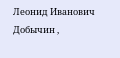Леонид Иванович Добычин ,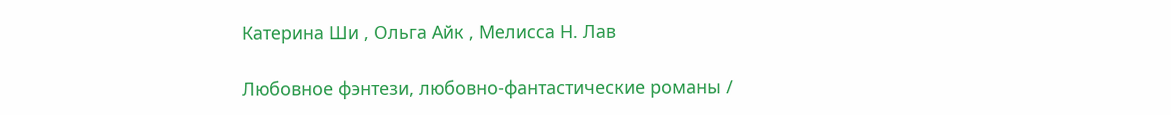Катерина Ши , Ольга Айк , Мелисса Н. Лав

Любовное фэнтези, любовно-фантастические романы /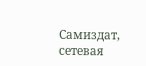Самиздат, сетевая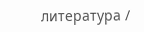литература /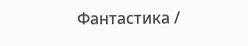Фантастика /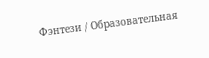Фэнтези / Образовательная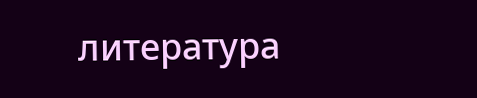литература